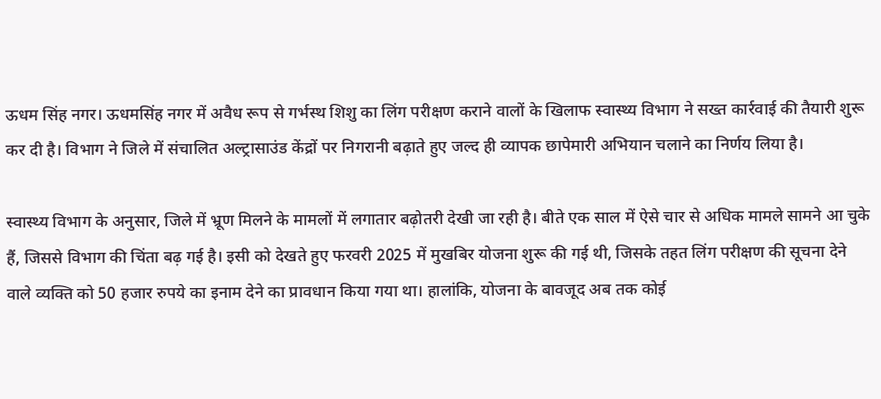ऊधम सिंह नगर। ऊधमसिंह नगर में अवैध रूप से गर्भस्थ शिशु का लिंग परीक्षण कराने वालों के खिलाफ स्वास्थ्य विभाग ने सख्त कार्रवाई की तैयारी शुरू कर दी है। विभाग ने जिले में संचालित अल्ट्रासाउंड केंद्रों पर निगरानी बढ़ाते हुए जल्द ही व्यापक छापेमारी अभियान चलाने का निर्णय लिया है।

स्वास्थ्य विभाग के अनुसार, जिले में भ्रूण मिलने के मामलों में लगातार बढ़ोतरी देखी जा रही है। बीते एक साल में ऐसे चार से अधिक मामले सामने आ चुके हैं, जिससे विभाग की चिंता बढ़ गई है। इसी को देखते हुए फरवरी 2025 में मुखबिर योजना शुरू की गई थी, जिसके तहत लिंग परीक्षण की सूचना देने वाले व्यक्ति को 50 हजार रुपये का इनाम देने का प्रावधान किया गया था। हालांकि, योजना के बावजूद अब तक कोई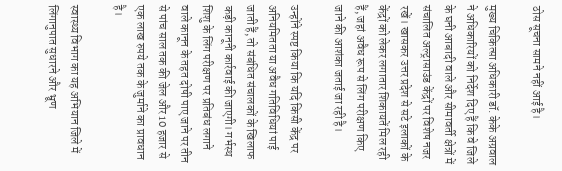ठोस सूचना सामने नहीं आई है।

मुख्य चिकित्सा अधिकारी डॉ. केके अग्रवाल ने अधिकारियों को निर्देश दिए हैं कि वे जिले के घनी आबादी वाले और सीमावर्ती क्षेत्रों में संचालित अल्ट्रासाउंड केंद्रों पर विशेष नजर रखें। खासकर उत्तर प्रदेश से सटे इलाकों के केंद्रों को लेकर लगातार शिकायतें मिल रही हैं, जहां अवैध रूप से लिंग परीक्षण किए जाने की आशंका जताई जा रही है।

उन्होंने स्पष्ट किया कि यदि किसी केंद्र पर अनियमितता या अवैध गतिविधियां पाई जाती हैं, तो संबंधित संचालकों के खिलाफ कड़ी कानूनी कार्रवाई की जाएगी। गर्भस्थ शिशु के लिंग परीक्षण पर प्रतिबंध लगाने वाले कानून के तहत दोषी पाए जाने पर तीन से पांच साल तक की जेल और 10 हजार से एक लाख रुपये तक के जुर्माने का प्रावधान है।

स्वास्थ्य विभाग का यह अभियान जिले में लिंगानुपात सुधारने और भ्रूण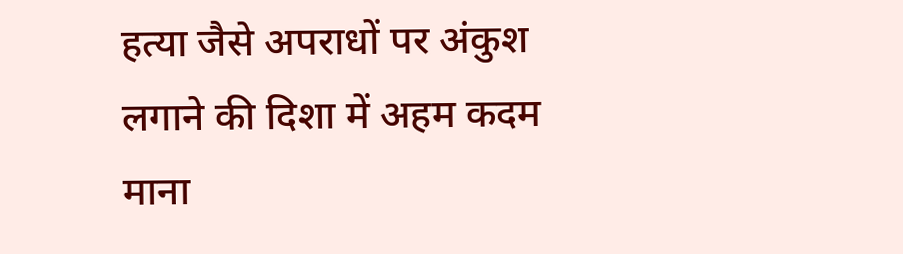हत्या जैसे अपराधों पर अंकुश लगाने की दिशा में अहम कदम माना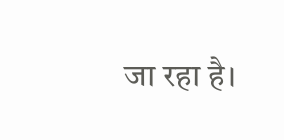जा रहा है।